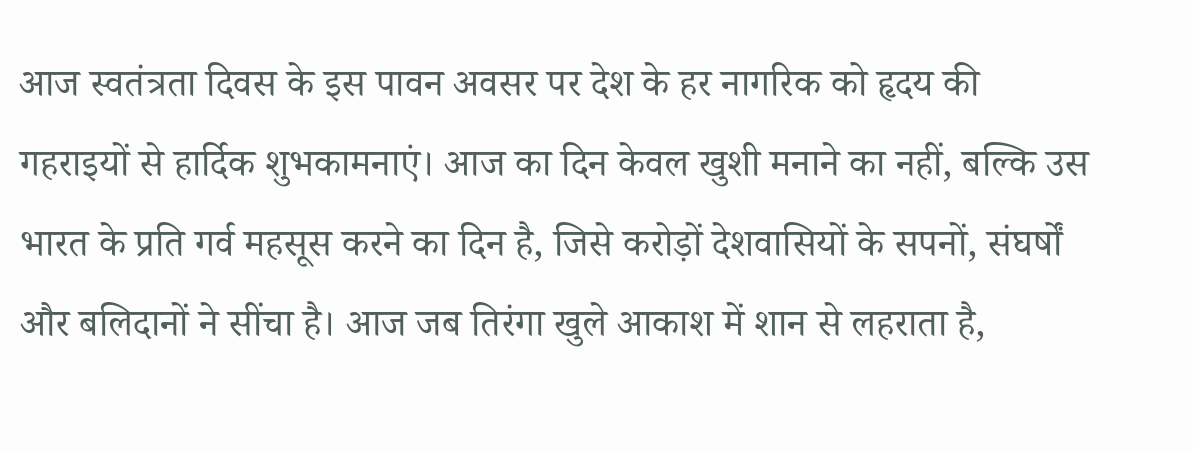आज स्वतंत्रता दिवस के इस पावन अवसर पर देश के हर नागरिक को हृदय की गहराइयों से हार्दिक शुभकामनाएं। आज का दिन केवल खुशी मनाने का नहीं, बल्कि उस भारत के प्रति गर्व महसूस करने का दिन है, जिसे करोड़ों देशवासियों के सपनों, संघर्षों और बलिदानों ने सींचा है। आज जब तिरंगा खुले आकाश में शान से लहराता है,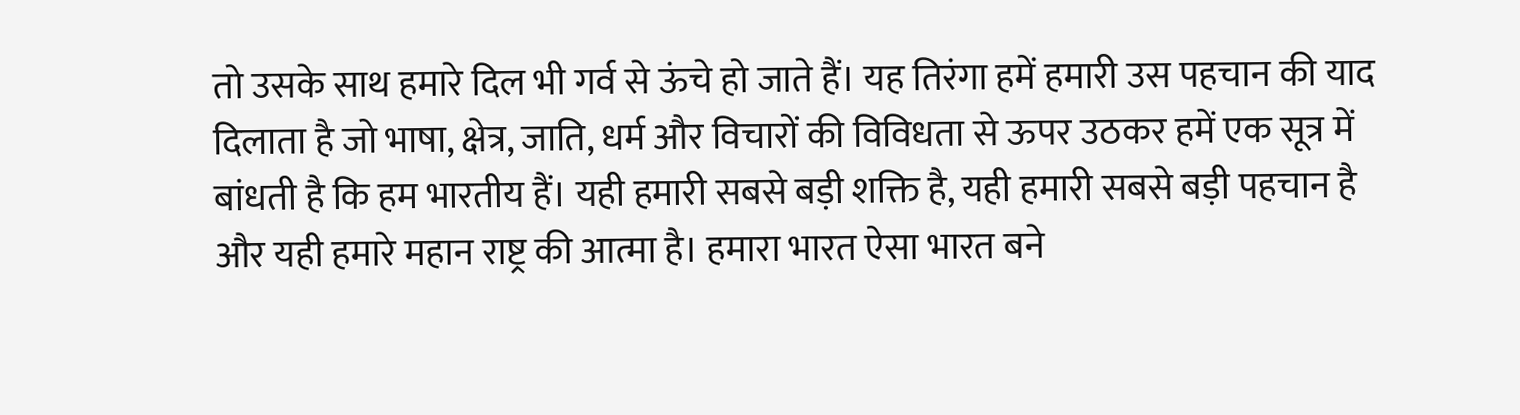तो उसके साथ हमारे दिल भी गर्व से ऊंचे हो जाते हैं। यह तिरंगा हमें हमारी उस पहचान की याद दिलाता है जो भाषा, क्षेत्र, जाति, धर्म और विचारों की विविधता से ऊपर उठकर हमें एक सूत्र में बांधती है कि हम भारतीय हैं। यही हमारी सबसे बड़ी शक्ति है, यही हमारी सबसे बड़ी पहचान है और यही हमारे महान राष्ट्र की आत्मा है। हमारा भारत ऐसा भारत बने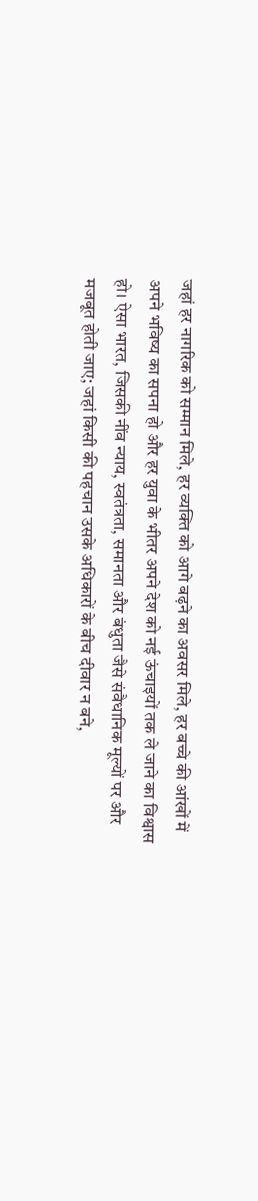जहां हर नागरिक को सम्मान मिले, हर व्यक्ति को आगे बढ़ने का अवसर मिले, हर बच्चे की आंखों में अपने भविष्य का सपना हो और हर युवा के भीतर अपने देश को नई ऊंचाइयों तक ले जाने का विश्वास हो। ऐसा भारत, जिसकी नींव न्याय, स्वतंत्रता, समानता और बंधुता जैसे संवैधानिक मूल्यों पर और मजबूत होती जाए; जहां किसी की पहचान उसके अधिकारों के बीच दीवार न बने,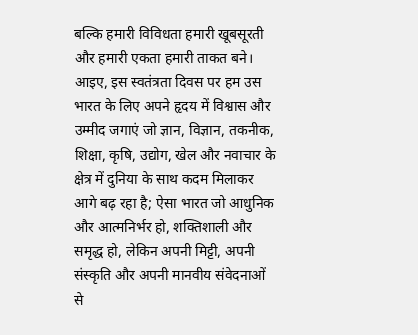बल्कि हमारी विविधता हमारी खूबसूरती और हमारी एकता हमारी ताकत बने। आइए, इस स्वतंत्रता दिवस पर हम उस भारत के लिए अपने हृदय में विश्वास और उम्मीद जगाएं जो ज्ञान, विज्ञान, तकनीक, शिक्षा, कृषि, उद्योग, खेल और नवाचार के क्षेत्र में दुनिया के साथ कदम मिलाकर आगे बढ़ रहा है; ऐसा भारत जो आधुनिक और आत्मनिर्भर हो, शक्तिशाली और समृद्ध हो, लेकिन अपनी मिट्टी, अपनी संस्कृति और अपनी मानवीय संवेदनाओं से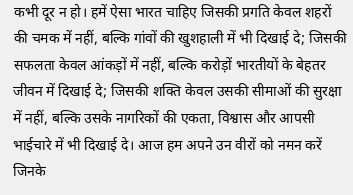कभी दूर न हो। हमें ऐसा भारत चाहिए जिसकी प्रगति केवल शहरों की चमक में नहीं, बल्कि गांवों की खुशहाली में भी दिखाई दे; जिसकी सफलता केवल आंकड़ों में नहीं, बल्कि करोड़ों भारतीयों के बेहतर जीवन में दिखाई दे; जिसकी शक्ति केवल उसकी सीमाओं की सुरक्षा में नहीं, बल्कि उसके नागरिकों की एकता, विश्वास और आपसी भाईचारे में भी दिखाई दे। आज हम अपने उन वीरों को नमन करें जिनके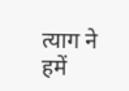त्याग ने हमें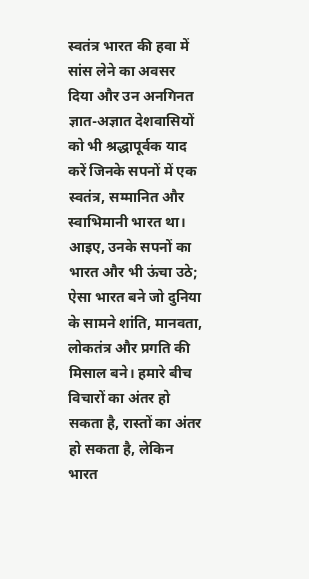स्वतंत्र भारत की हवा में सांस लेने का अवसर दिया और उन अनगिनत ज्ञात-अज्ञात देशवासियों को भी श्रद्धापूर्वक याद करें जिनके सपनों में एक स्वतंत्र, सम्मानित और स्वाभिमानी भारत था। आइए, उनके सपनों का भारत और भी ऊंचा उठे; ऐसा भारत बने जो दुनिया के सामने शांति, मानवता, लोकतंत्र और प्रगति की मिसाल बने। हमारे बीच विचारों का अंतर हो सकता है, रास्तों का अंतर हो सकता है, लेकिन भारत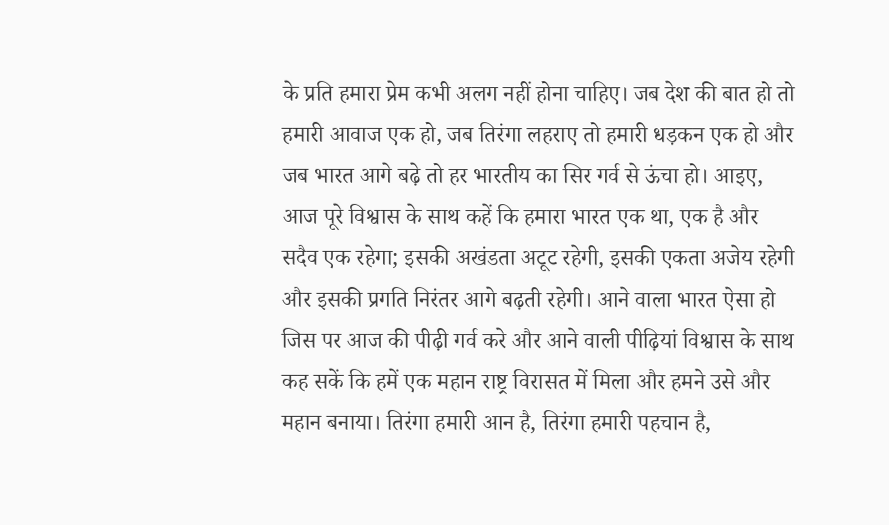के प्रति हमारा प्रेम कभी अलग नहीं होना चाहिए। जब देश की बात हो तो हमारी आवाज एक हो, जब तिरंगा लहराए तो हमारी धड़कन एक हो और जब भारत आगे बढ़े तो हर भारतीय का सिर गर्व से ऊंचा हो। आइए, आज पूरे विश्वास के साथ कहें कि हमारा भारत एक था, एक है और सदैव एक रहेगा; इसकी अखंडता अटूट रहेगी, इसकी एकता अजेय रहेगी और इसकी प्रगति निरंतर आगे बढ़ती रहेगी। आने वाला भारत ऐसा हो जिस पर आज की पीढ़ी गर्व करे और आने वाली पीढ़ियां विश्वास के साथ कह सकें कि हमें एक महान राष्ट्र विरासत में मिला और हमने उसे और महान बनाया। तिरंगा हमारी आन है, तिरंगा हमारी पहचान है,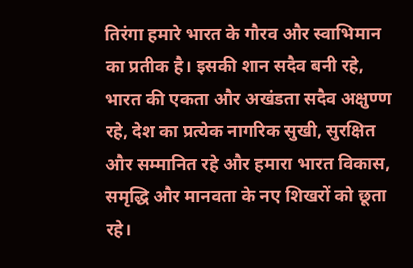तिरंगा हमारे भारत के गौरव और स्वाभिमान का प्रतीक है। इसकी शान सदैव बनी रहे, भारत की एकता और अखंडता सदैव अक्षुण्ण रहे, देश का प्रत्येक नागरिक सुखी, सुरक्षित और सम्मानित रहे और हमारा भारत विकास, समृद्धि और मानवता के नए शिखरों को छूता रहे।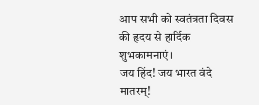आप सभी को स्वतंत्रता दिवस की हृदय से हार्दिक शुभकामनाएं।
जय हिंद! जय भारत वंदे मातरम्!